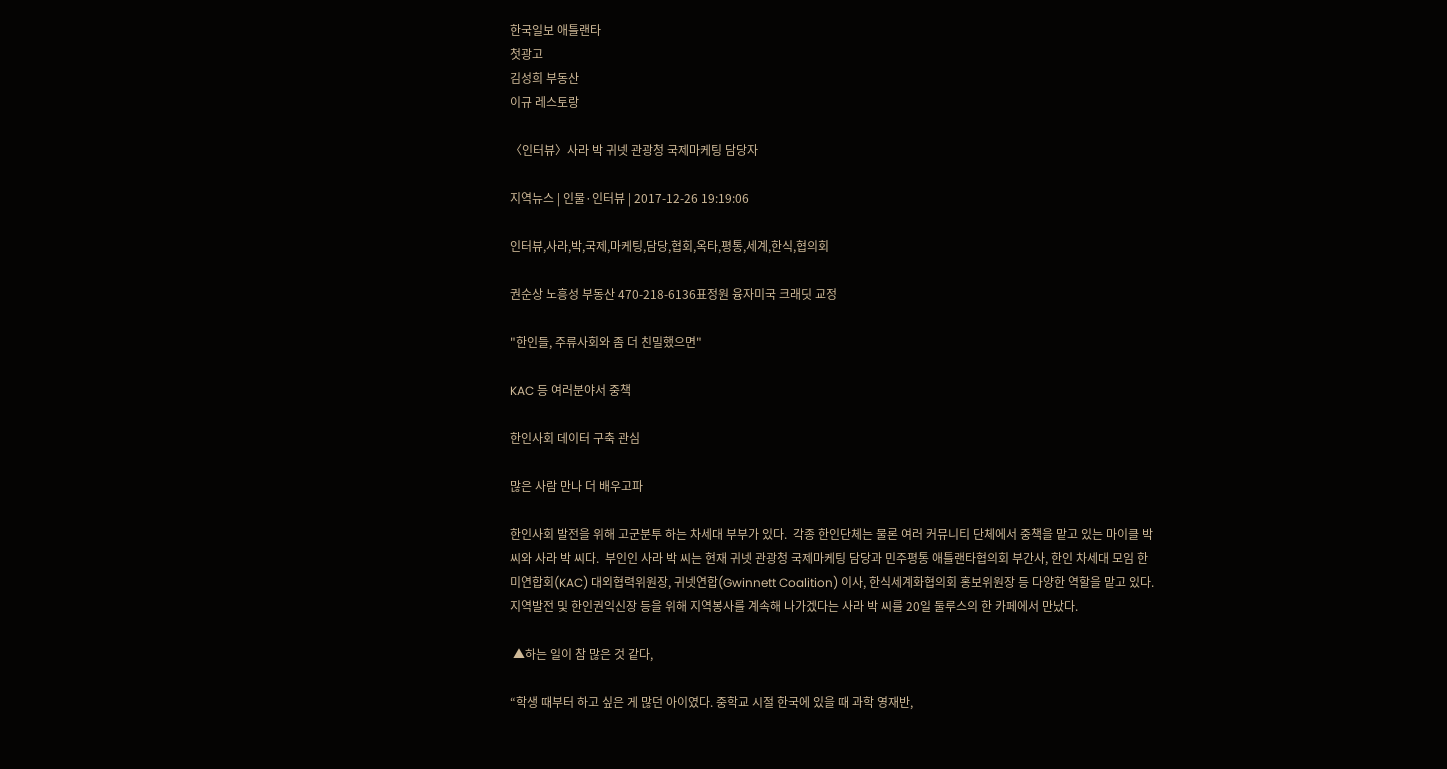한국일보 애틀랜타
첫광고
김성희 부동산
이규 레스토랑

〈인터뷰〉사라 박 귀넷 관광청 국제마케팅 담당자

지역뉴스 | 인물·인터뷰 | 2017-12-26 19:19:06

인터뷰,사라,박,국제,마케팅,담당,협회,옥타,평통,세계,한식,협의회

권순상 노흥성 부동산 470-218-6136표정원 융자미국 크래딧 교정

"한인들, 주류사회와 좀 더 친밀했으면"

KAC 등 여러분야서 중책

한인사회 데이터 구축 관심

많은 사람 만나 더 배우고파

한인사회 발전을 위해 고군분투 하는 차세대 부부가 있다.  각종 한인단체는 물론 여러 커뮤니티 단체에서 중책을 맡고 있는 마이클 박 씨와 사라 박 씨다.  부인인 사라 박 씨는 현재 귀넷 관광청 국제마케팅 담당과 민주평통 애틀랜타협의회 부간사, 한인 차세대 모임 한미연합회(KAC) 대외협력위원장, 귀넷연합(Gwinnett Coalition) 이사, 한식세계화협의회 홍보위원장 등 다양한 역할을 맡고 있다.  지역발전 및 한인권익신장 등을 위해 지역봉사를 계속해 나가겠다는 사라 박 씨를 20일 둘루스의 한 카페에서 만났다.

 ▲하는 일이 참 많은 것 같다,

“학생 때부터 하고 싶은 게 많던 아이였다. 중학교 시절 한국에 있을 때 과학 영재반,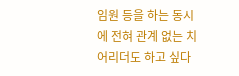임원 등을 하는 동시에 전혀 관계 없는 치어리더도 하고 싶다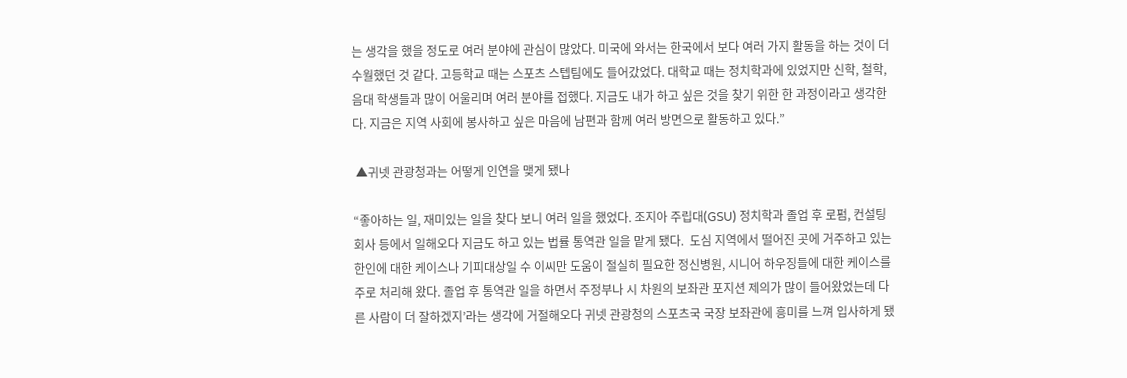는 생각을 했을 정도로 여러 분야에 관심이 많았다. 미국에 와서는 한국에서 보다 여러 가지 활동을 하는 것이 더 수월했던 것 같다. 고등학교 때는 스포츠 스텝팀에도 들어갔었다. 대학교 때는 정치학과에 있었지만 신학, 철학, 음대 학생들과 많이 어울리며 여러 분야를 접했다. 지금도 내가 하고 싶은 것을 찾기 위한 한 과정이라고 생각한다. 지금은 지역 사회에 봉사하고 싶은 마음에 남편과 함께 여러 방면으로 활동하고 있다.”

 ▲귀넷 관광청과는 어떻게 인연을 맺게 됐나

“좋아하는 일, 재미있는 일을 찾다 보니 여러 일을 했었다. 조지아 주립대(GSU) 정치학과 졸업 후 로펌, 컨설팅 회사 등에서 일해오다 지금도 하고 있는 법률 통역관 일을 맡게 됐다.  도심 지역에서 떨어진 곳에 거주하고 있는 한인에 대한 케이스나 기피대상일 수 이씨만 도움이 절실히 필요한 정신병원, 시니어 하우징들에 대한 케이스를 주로 처리해 왔다. 졸업 후 통역관 일을 하면서 주정부나 시 차원의 보좌관 포지션 제의가 많이 들어왔었는데 다른 사람이 더 잘하겠지’라는 생각에 거절해오다 귀넷 관광청의 스포츠국 국장 보좌관에 흥미를 느껴 입사하게 됐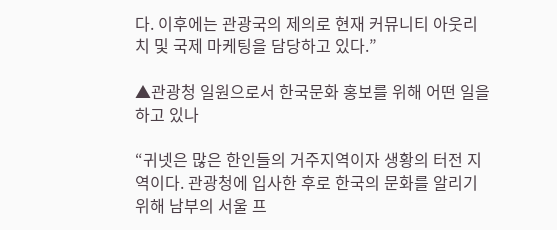다. 이후에는 관광국의 제의로 현재 커뮤니티 아웃리치 및 국제 마케팅을 담당하고 있다.”

▲관광청 일원으로서 한국문화 홍보를 위해 어떤 일을 하고 있나

“귀넷은 많은 한인들의 거주지역이자 생황의 터전 지역이다. 관광청에 입사한 후로 한국의 문화를 알리기 위해 남부의 서울 프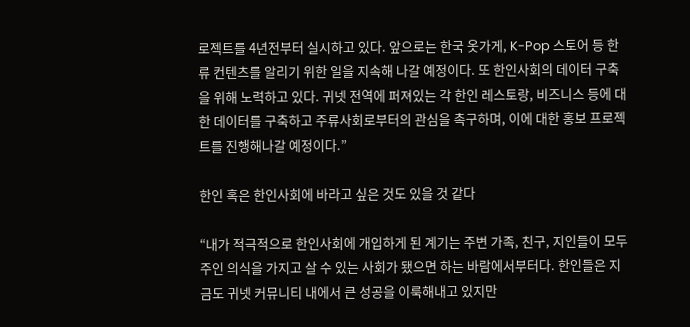로젝트를 4년전부터 실시하고 있다. 앞으로는 한국 옷가게, K-Pop 스토어 등 한류 컨텐츠를 알리기 위한 일을 지속해 나갈 예정이다. 또 한인사회의 데이터 구축을 위해 노력하고 있다. 귀넷 전역에 퍼져있는 각 한인 레스토랑, 비즈니스 등에 대한 데이터를 구축하고 주류사회로부터의 관심을 촉구하며, 이에 대한 홍보 프로젝트를 진행해나갈 예정이다.”

한인 혹은 한인사회에 바라고 싶은 것도 있을 것 같다

“내가 적극적으로 한인사회에 개입하게 된 계기는 주변 가족, 친구, 지인들이 모두 주인 의식을 가지고 살 수 있는 사회가 됐으면 하는 바람에서부터다. 한인들은 지금도 귀넷 커뮤니티 내에서 큰 성공을 이룩해내고 있지만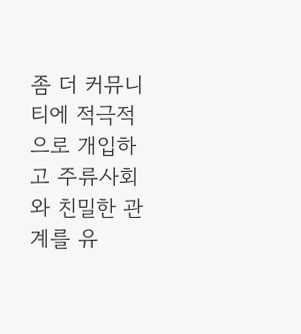좀 더 커뮤니티에 적극적으로 개입하고 주류사회와 친밀한 관계를 유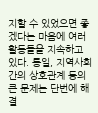지할 수 있었으면 좋겠다는 마음에 여러 활동들을 지속하고 있다. 통일, 지역사회 간의 상호관계 등의 큰 문제는 단번에 해결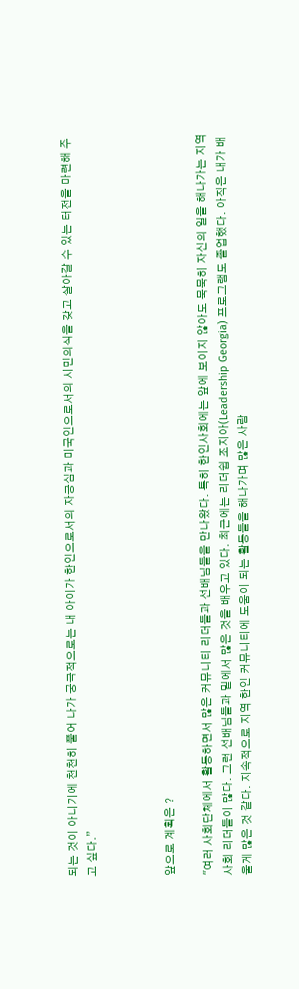되는 것이 아니기에 천천히 풀어 나가 궁극적으로는 내 아이가 한인으로서의 자긍심과 미국인으로서의 시민의식을 갖고 살아갈 수 있는 터전을 마련해 주고 싶다.”



앞으로 계획은 ?

"여러 사회단체에서 활동하면서 많은 커뮤니티 리더들과 선배님들을 만나왔다. 특히 한인사회에는 앞에 보이지 않아도 묵묵히 자신의 일을 해나가는 지역사회 리더들이 많다. 그런 선배님들과 밑에서 많은 것을 배우고 있다. 최근에는 리더쉽 조지아(Leadership Georgia) 프로그램도 졸업했다. 아직은 내가 배울게 많은 것 같다. 지속적으로 지역 한인 커뮤니티에 도움이 되는 활동들을 해나가며 많은 사람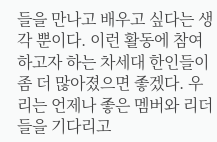들을 만나고 배우고 싶다는 생각 뿐이다. 이런 활동에 참여하고자 하는 차세대 한인들이 좀 더 많아졌으면 좋겠다. 우리는 언제나 좋은 멤버와 리더들을 기다리고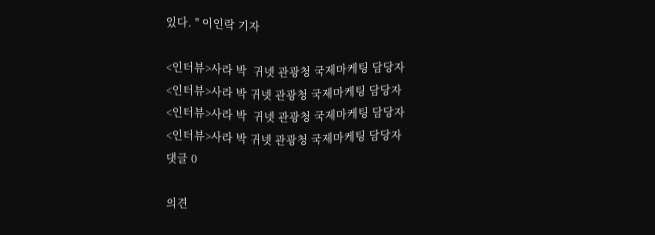있다. " 이인락 기자

<인터뷰>사라 박  귀넷 관광청 국제마케팅 담당자
<인터뷰>사라 박 귀넷 관광청 국제마케팅 담당자
<인터뷰>사라 박  귀넷 관광청 국제마케팅 담당자
<인터뷰>사라 박 귀넷 관광청 국제마케팅 담당자
댓글 0

의견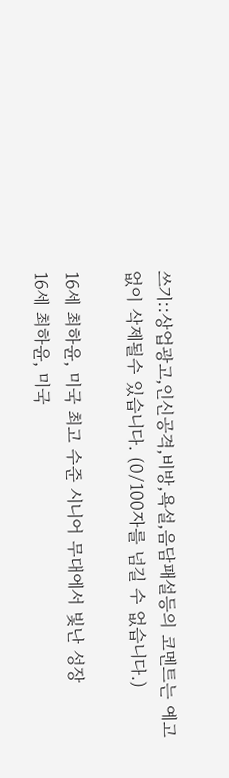쓰기::상업광고,인신공격,비방,욕설,음담패설등의 코멘트는 예고없이 삭제될수 있습니다. (0/100자를 넘길 수 없습니다.)

16세 최하윤, 미국 최고 수준 시니어 무대에서 빛난 성장
16세 최하윤, 미국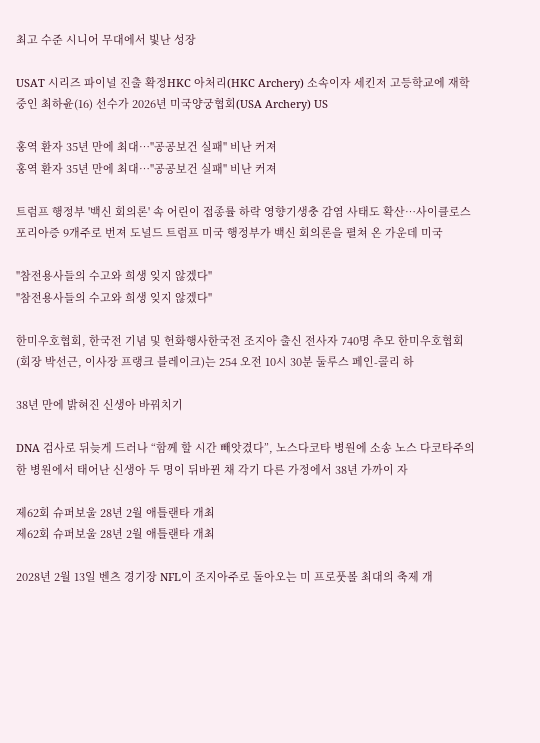최고 수준 시니어 무대에서 빛난 성장

USAT 시리즈 파이널 진출 확정HKC 아처리(HKC Archery) 소속이자 세킨저 고등학교에 재학 중인 최하윤(16) 선수가 2026년 미국양궁협회(USA Archery) US

홍역 환자 35년 만에 최대…"공공보건 실패" 비난 커져
홍역 환자 35년 만에 최대…"공공보건 실패" 비난 커져

트럼프 행정부 '백신 회의론' 속 어린이 접종률 하락 영향기생충 감염 사태도 확산…사이클로스포리아증 9개주로 번져 도널드 트럼프 미국 행정부가 백신 회의론을 펼쳐 온 가운데 미국

"참전용사들의 수고와 희생 잊지 않겠다"
"참전용사들의 수고와 희생 잊지 않겠다"

한미우호협회, 한국전 기념 및 헌화행사한국전 조지아 출신 전사자 740명 추모 한미우호협회(회장 박선근, 이사장 프랭크 블레이크)는 254 오전 10시 30분 둘루스 페인-콜리 하

38년 만에 밝혀진 신생아 바꿔치기

DNA 검사로 뒤늦게 드러나 “함께 할 시간 빼앗겼다”, 노스다코타 병원에 소송 노스 다코타주의 한 병원에서 태어난 신생아 두 명이 뒤바뀐 채 각기 다른 가정에서 38년 가까이 자

제62회 슈퍼보울 28년 2월 애틀랜타 개최
제62회 슈퍼보울 28년 2월 애틀랜타 개최

2028년 2월 13일 벤츠 경기장 NFL이 조지아주로 돌아오는 미 프로풋볼 최대의 축제 개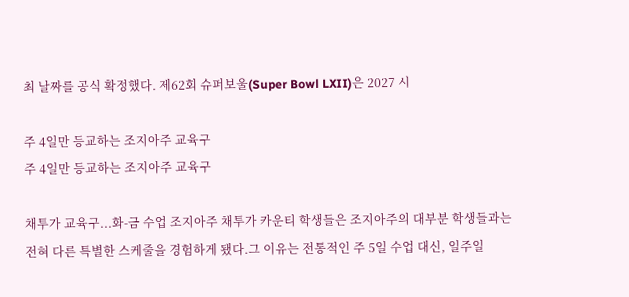최 날짜를 공식 확정했다. 제62회 슈퍼보울(Super Bowl LXII)은 2027 시

주 4일만 등교하는 조지아주 교육구
주 4일만 등교하는 조지아주 교육구

채투가 교육구...화-금 수업 조지아주 채투가 카운티 학생들은 조지아주의 대부분 학생들과는 전혀 다른 특별한 스케줄을 경험하게 됐다.그 이유는 전통적인 주 5일 수업 대신, 일주일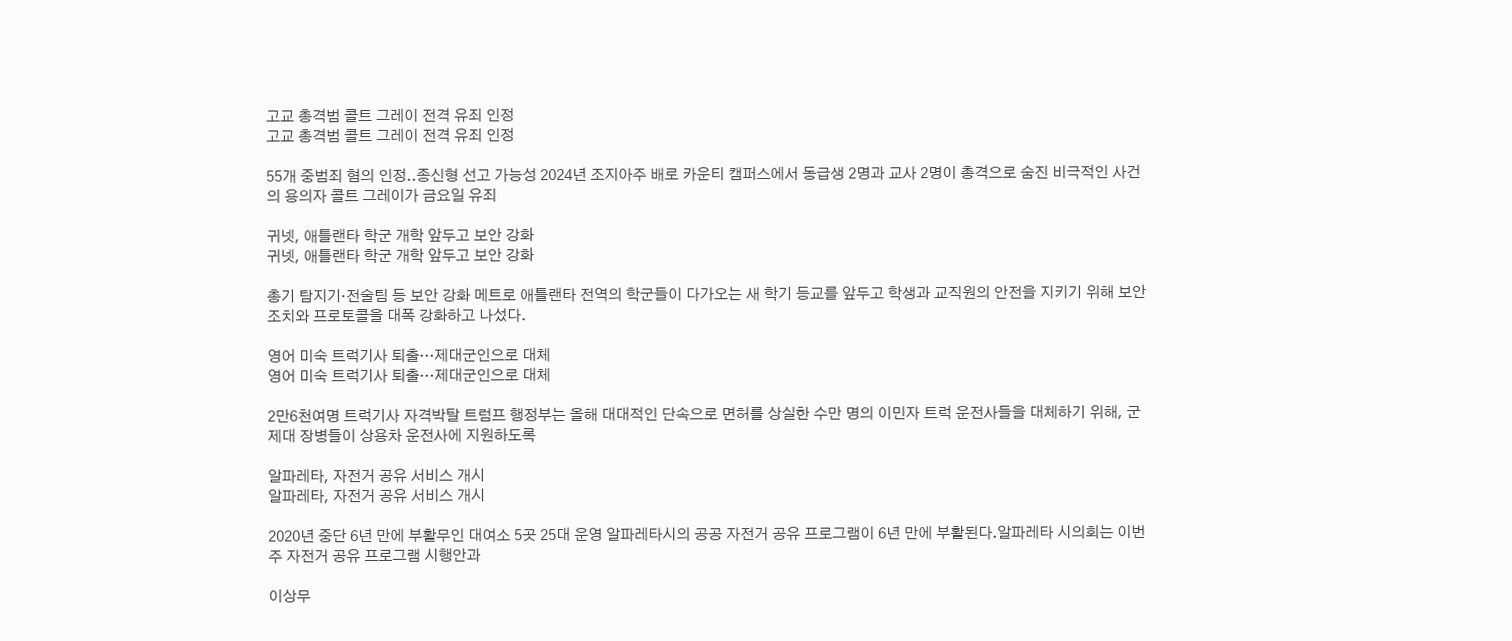고교 총격범 콜트 그레이 전격 유죄 인정
고교 총격범 콜트 그레이 전격 유죄 인정

55개 중범죄 혐의 인정..종신형 선고 가능성 2024년 조지아주 배로 카운티 캠퍼스에서 동급생 2명과 교사 2명이 총격으로 숨진 비극적인 사건의 용의자 콜트 그레이가 금요일 유죄

귀넷, 애틀랜타 학군 개학 앞두고 보안 강화
귀넷, 애틀랜타 학군 개학 앞두고 보안 강화

총기 탐지기·전술팀 등 보안 강화 메트로 애틀랜타 전역의 학군들이 다가오는 새 학기 등교를 앞두고 학생과 교직원의 안전을 지키기 위해 보안 조치와 프로토콜을 대폭 강화하고 나섰다.

영어 미숙 트럭기사 퇴출…제대군인으로 대체
영어 미숙 트럭기사 퇴출…제대군인으로 대체

2만6천여명 트럭기사 자격박탈 트럼프 행정부는 올해 대대적인 단속으로 면허를 상실한 수만 명의 이민자 트럭 운전사들을 대체하기 위해, 군 제대 장병들이 상용차 운전사에 지원하도록

알파레타, 자전거 공유 서비스 개시
알파레타, 자전거 공유 서비스 개시

2020년 중단 6년 만에 부활무인 대여소 5곳 25대 운영 알파레타시의 공공 자전거 공유 프로그램이 6년 만에 부활된다.알파레타 시의회는 이번 주 자전거 공유 프로그램 시행안과

이상무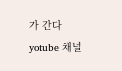가 간다 yotube 채널